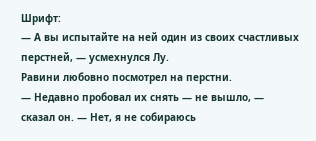Шрифт:
— А вы испытайте на ней один из своих счастливых перстней, — усмехнулся Лу.
Равини любовно посмотрел на перстни.
— Недавно пробовал их снять — не вышло, — сказал он. — Нет, я не собираюсь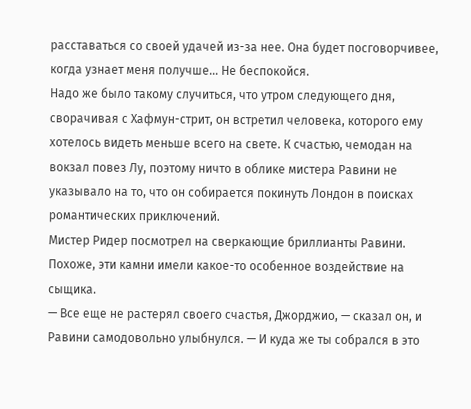расставаться со своей удачей из-за нее. Она будет посговорчивее, когда узнает меня получше… Не беспокойся.
Надо же было такому случиться, что утром следующего дня, сворачивая с Хафмун-стрит, он встретил человека, которого ему хотелось видеть меньше всего на свете. К счастью, чемодан на вокзал повез Лу, поэтому ничто в облике мистера Равини не указывало на то, что он собирается покинуть Лондон в поисках романтических приключений.
Мистер Ридер посмотрел на сверкающие бриллианты Равини. Похоже, эти камни имели какое-то особенное воздействие на сыщика.
— Все еще не растерял своего счастья, Джорджио, — сказал он, и Равини самодовольно улыбнулся. — И куда же ты собрался в это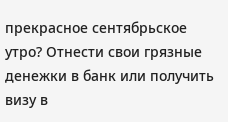прекрасное сентябрьское утро? Отнести свои грязные денежки в банк или получить визу в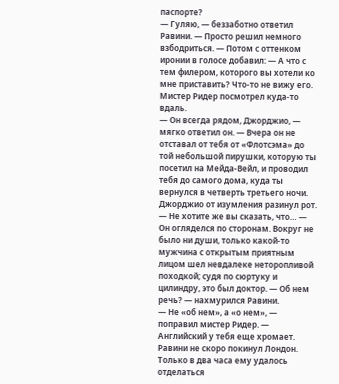паспорте?
— Гуляю, — беззаботно ответил Равини. — Просто решил немного взбодриться. — Потом с оттенком иронии в голосе добавил: — А что с тем филером, которого вы хотели ко мне приставить? Что-то не вижу его.
Мистер Ридер посмотрел куда-то вдаль.
— Он всегда рядом, Джорджио, — мягко ответил он. — Вчера он не отставал от тебя от «Флотсэма» до той небольшой пирушки, которую ты посетил на Мейда-Вейл, и проводил тебя до самого дома, куда ты вернулся в четверть третьего ночи.
Джорджио от изумления разинул рот.
— Не хотите же вы сказать, что… — Он огляделся по сторонам. Вокруг не было ни души, только какой-то мужчина с открытым приятным лицом шел невдалеке неторопливой походкой; судя по сюртуку и цилиндру, это был доктор. — Об нем речь? — нахмурился Равини.
— Не «об нем», а «о нем», — поправил мистер Ридер. — Английский у тебя еще хромает.
Равини не скоро покинул Лондон. Только в два часа ему удалось отделаться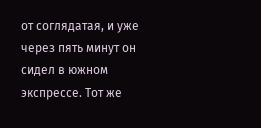от соглядатая, и уже через пять минут он сидел в южном экспрессе. Тот же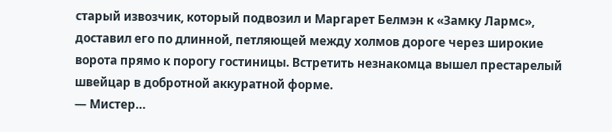старый извозчик, который подвозил и Маргарет Белмэн к «Замку Лармс», доставил его по длинной, петляющей между холмов дороге через широкие ворота прямо к порогу гостиницы. Встретить незнакомца вышел престарелый швейцар в добротной аккуратной форме.
— Мистер…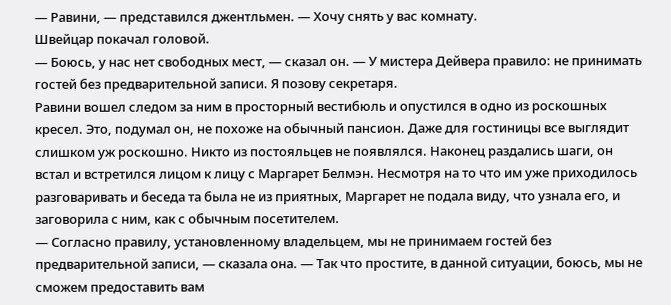— Равини, — представился джентльмен. — Хочу снять у вас комнату.
Швейцар покачал головой.
— Боюсь, у нас нет свободных мест, — сказал он. — У мистера Дейвера правило: не принимать гостей без предварительной записи. Я позову секретаря.
Равини вошел следом за ним в просторный вестибюль и опустился в одно из роскошных кресел. Это, подумал он, не похоже на обычный пансион. Даже для гостиницы все выглядит слишком уж роскошно. Никто из постояльцев не появлялся. Наконец раздались шаги, он встал и встретился лицом к лицу с Маргарет Белмэн. Несмотря на то что им уже приходилось разговаривать и беседа та была не из приятных, Маргарет не подала виду, что узнала его, и заговорила с ним, как с обычным посетителем.
— Согласно правилу, установленному владельцем, мы не принимаем гостей без предварительной записи, — сказала она. — Так что простите, в данной ситуации, боюсь, мы не сможем предоставить вам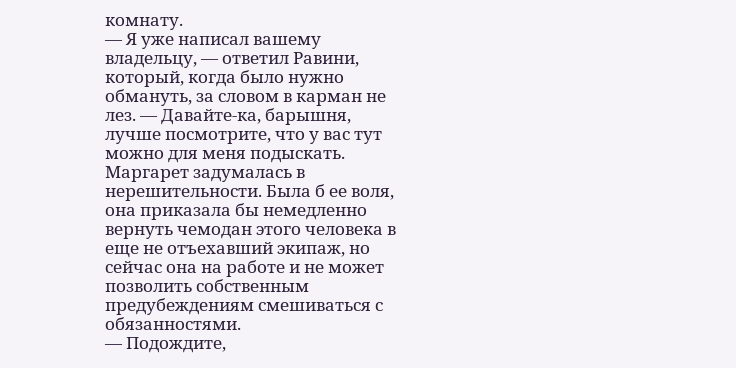комнату.
— Я уже написал вашему владельцу, — ответил Равини, который, когда было нужно обмануть, за словом в карман не лез. — Давайте-ка, барышня, лучше посмотрите, что у вас тут можно для меня подыскать.
Маргарет задумалась в нерешительности. Была б ее воля, она приказала бы немедленно вернуть чемодан этого человека в еще не отъехавший экипаж, но сейчас она на работе и не может позволить собственным предубеждениям смешиваться с обязанностями.
— Подождите,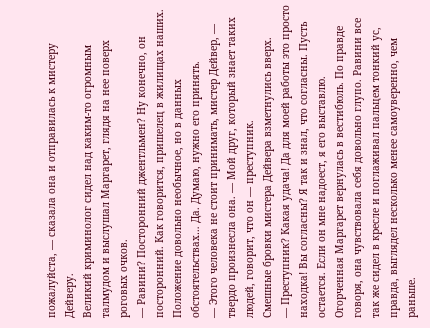пожалуйста, — сказала она и отправилась к мистеру Дейверу.
Великий криминолог сидел над каким-то огромным талмудом и выслушал Маргарет, глядя на нее поверх роговых очков.
— Равини? Посторонний джентльмен? Ну конечно, он посторонний. Как говорится, пришелец в жилищах наших. Положение довольно необычное, но в данных обстоятельствах… Да. Думаю, нужно его принять.
— Этого человека не стоит принимать, мистер Дейвер, — твердо произнесла она. — Мой друг, который знает таких людей, говорит, что он — преступник.
Смешные бровки мистера Дейвера взметнулись вверх.
— Преступник? Какая удача! Да для моей работы это просто находка! Вы согласны? Я так и знал, что согласны. Пусть остается. Если он мне надоест, я его выставлю.
Огорченная Маргарет вернулась в вестибюль. По правде говоря, она чувствовала себя довольно глупо. Равини все так же сидел в кресле и поглаживал пальцем тонкий ус, правда, выглядел несколько менее самоуверенно, чем раньше.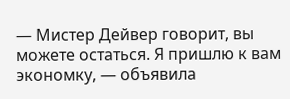— Мистер Дейвер говорит, вы можете остаться. Я пришлю к вам экономку, — объявила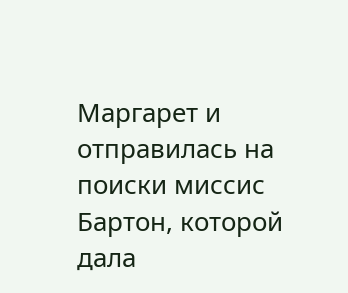Маргарет и отправилась на поиски миссис Бартон, которой дала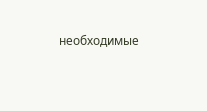необходимые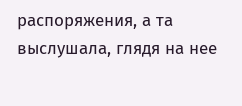распоряжения, а та выслушала, глядя на нее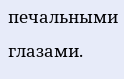печальными глазами.